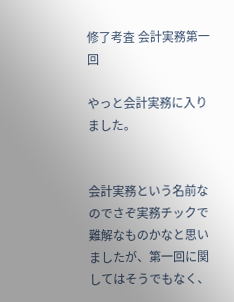修了考査 会計実務第一回

やっと会計実務に入りました。


会計実務という名前なのでさぞ実務チックで
難解なものかなと思いましたが、第一回に関してはそうでもなく、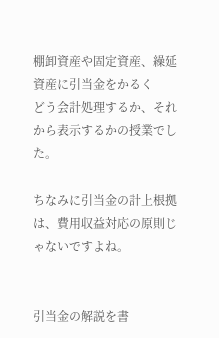棚卸資産や固定資産、繰延資産に引当金をかるく
どう会計処理するか、それから表示するかの授業でした。

ちなみに引当金の計上根拠は、費用収益対応の原則じゃないですよね。


引当金の解説を書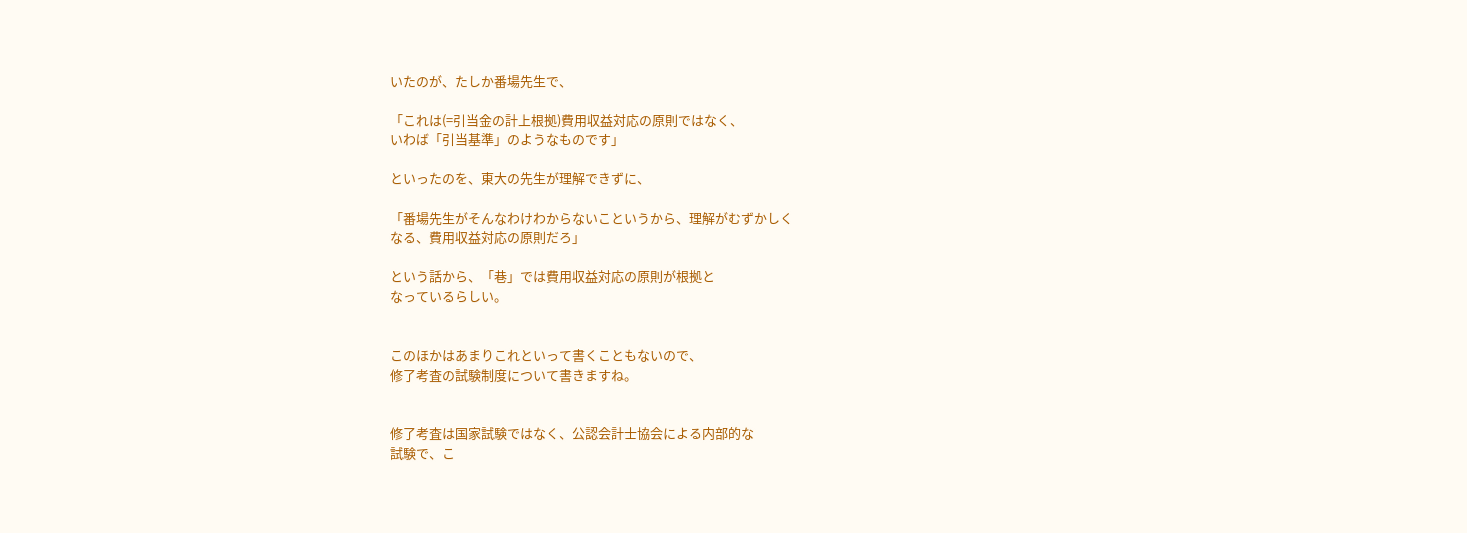いたのが、たしか番場先生で、

「これは(=引当金の計上根拠)費用収益対応の原則ではなく、
いわば「引当基準」のようなものです」

といったのを、東大の先生が理解できずに、

「番場先生がそんなわけわからないこというから、理解がむずかしく
なる、費用収益対応の原則だろ」

という話から、「巷」では費用収益対応の原則が根拠と
なっているらしい。


このほかはあまりこれといって書くこともないので、
修了考査の試験制度について書きますね。


修了考査は国家試験ではなく、公認会計士協会による内部的な
試験で、こ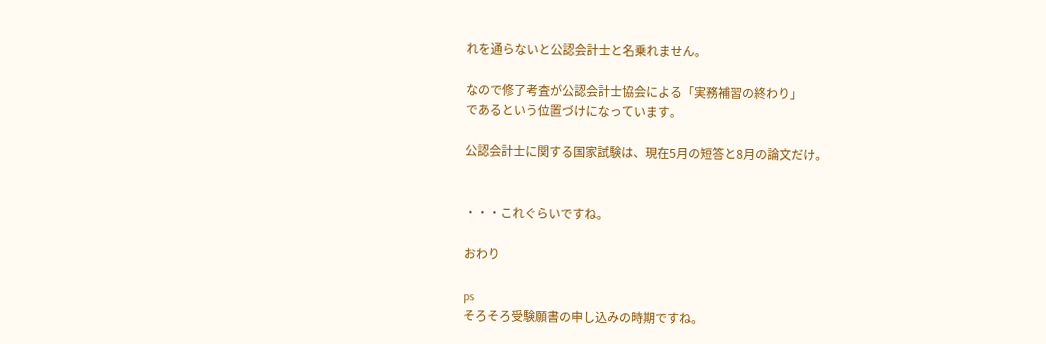れを通らないと公認会計士と名乗れません。

なので修了考査が公認会計士協会による「実務補習の終わり」
であるという位置づけになっています。

公認会計士に関する国家試験は、現在5月の短答と8月の論文だけ。


・・・これぐらいですね。

おわり

ps
そろそろ受験願書の申し込みの時期ですね。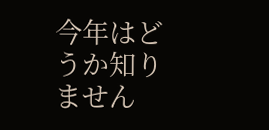今年はどうか知りません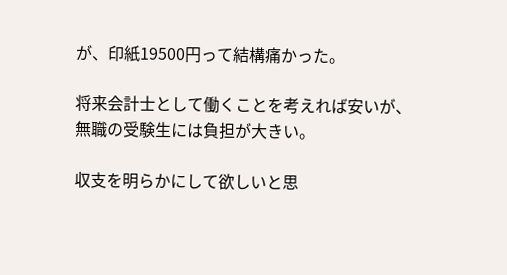が、印紙19500円って結構痛かった。

将来会計士として働くことを考えれば安いが、
無職の受験生には負担が大きい。

収支を明らかにして欲しいと思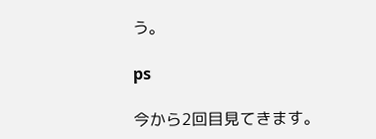う。

ps

今から2回目見てきます。